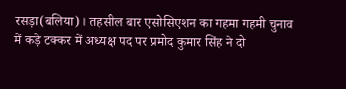रसड़ा(बलिया)। तहसील बार एसोसिएशन का गहमा गहमी चुनाव में कड़े टक्कर में अध्यक्ष पद पर प्रमोद कुमार सिंह ने दो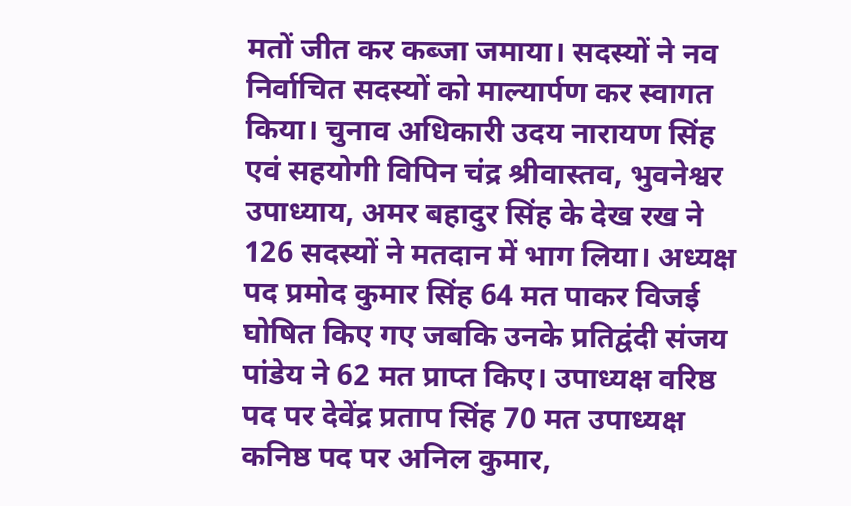मतों जीत कर कब्जा जमाया। सदस्यों ने नव निर्वाचित सदस्यों को माल्यार्पण कर स्वागत किया। चुनाव अधिकारी उदय नारायण सिंह एवं सहयोगी विपिन चंद्र श्रीवास्तव, भुवनेश्वर उपाध्याय, अमर बहादुर सिंह के देख रख ने 126 सदस्यों ने मतदान में भाग लिया। अध्यक्ष पद प्रमोद कुमार सिंह 64 मत पाकर विजई घोषित किए गए जबकि उनके प्रतिद्वंदी संजय पांडेय ने 62 मत प्राप्त किए। उपाध्यक्ष वरिष्ठ पद पर देवेंद्र प्रताप सिंह 70 मत उपाध्यक्ष कनिष्ठ पद पर अनिल कुमार,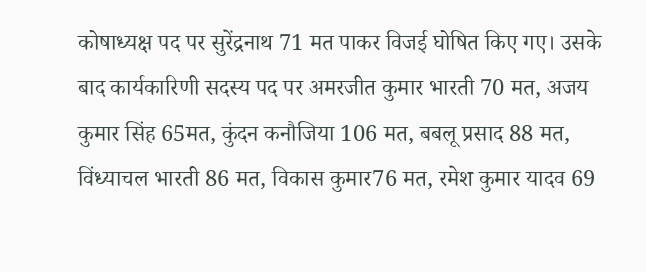कोषाध्यक्ष पद पर सुरेंद्रनाथ 71 मत पाकर विजई घोषित किए गए। उसके बाद कार्यकारिणी सदस्य पद पर अमरजीत कुमार भारती 70 मत, अजय कुमार सिंह 65मत, कुंदन कनौजिया 106 मत, बबलू प्रसाद 88 मत, विंध्याचल भारती 86 मत, विकास कुमार76 मत, रमेश कुमार यादव 69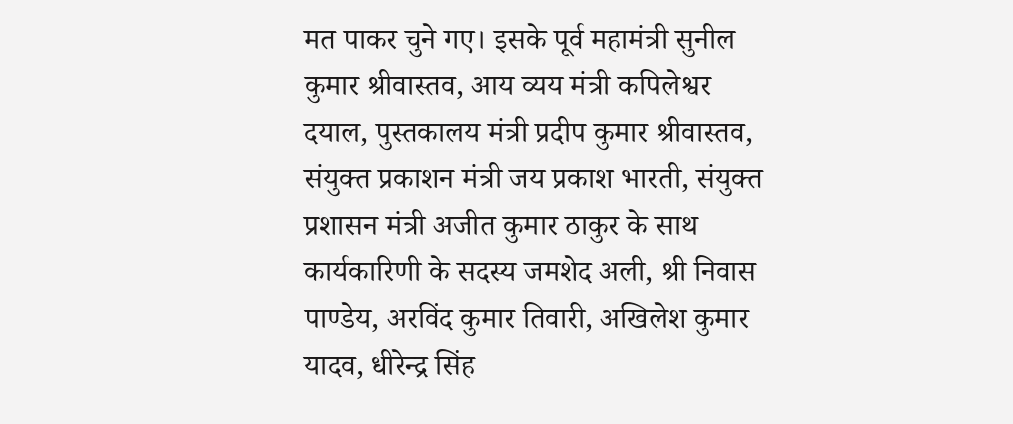मत पाकर चुने गए। इसके पूर्व महामंत्री सुनील कुमार श्रीवास्तव, आय व्यय मंत्री कपिलेश्वर दयाल, पुस्तकालय मंत्री प्रदीप कुमार श्रीवास्तव, संयुक्त प्रकाशन मंत्री जय प्रकाश भारती, संयुक्त प्रशासन मंत्री अजीत कुमार ठाकुर के साथ कार्यकारिणी के सदस्य जमशेद अली, श्री निवास पाण्डेय, अरविंद कुमार तिवारी, अखिलेश कुमार यादव, धीरेन्द्र सिंह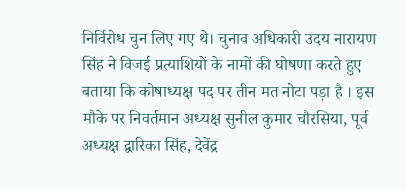निर्विरोध चुन लिए गए थे। चुनाव अधिकारी उदय नारायण सिंह ने विजई प्रत्याशियों के नामों की घोषणा करते हुए बताया कि कोषाध्यक्ष पद पर तीन मत नोटा पड़ा है । इस मौके पर निवर्तमान अध्यक्ष सुनील कुमार चौरसिया, पूर्व अध्यक्ष द्वारिका सिंह, देवेंद्र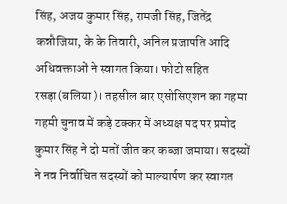सिंह, अजय कुमार सिंह, रामजी सिंह, जितेंद्र कन्नौजिया, के के तिवारी, अनिल प्रजापति आदि अधिवक्ताओं ने स्वागत किया। फोटो सहित
रसड़ा(बलिया)। तहसील बार एसोसिएशन का गहमा गहमी चुनाव में कड़े टक्कर में अध्यक्ष पद पर प्रमोद कुमार सिंह ने दो मतों जीत कर कब्जा जमाया। सदस्यों ने नव निर्वाचित सदस्यों को माल्यार्पण कर स्वागत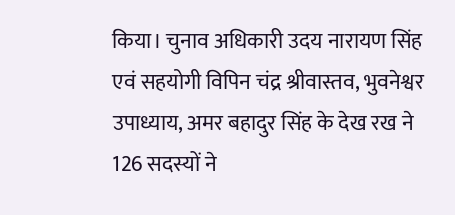किया। चुनाव अधिकारी उदय नारायण सिंह एवं सहयोगी विपिन चंद्र श्रीवास्तव, भुवनेश्वर उपाध्याय, अमर बहादुर सिंह के देख रख ने 126 सदस्यों ने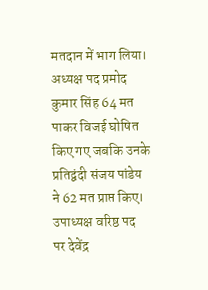मतदान में भाग लिया। अध्यक्ष पद प्रमोद कुमार सिंह 64 मत पाकर विजई घोषित किए गए जबकि उनके प्रतिद्वंदी संजय पांडेय ने 62 मत प्राप्त किए। उपाध्यक्ष वरिष्ठ पद
पर देवेंद्र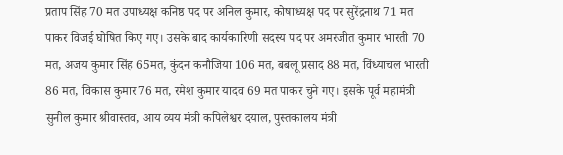प्रताप सिंह 70 मत उपाध्यक्ष कनिष्ठ पद पर अनिल कुमार, कोषाध्यक्ष पद पर सुरेंद्रनाथ 71 मत पाकर विजई घोषित किए गए। उसके बाद कार्यकारिणी सदस्य पद पर अमरजीत कुमार भारती 70 मत, अजय कुमार सिंह 65मत, कुंदन कनौजिया 106 मत, बबलू प्रसाद 88 मत, विंध्याचल भारती 86 मत, विकास कुमार76 मत, रमेश कुमार यादव 69 मत पाकर चुने गए। इसके पूर्व महामंत्री सुनील कुमार श्रीवास्तव, आय व्यय मंत्री कपिलेश्वर दयाल, पुस्तकालय मंत्री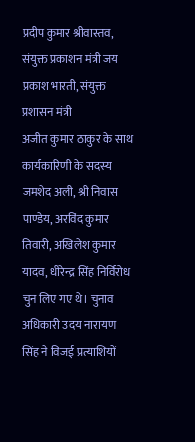प्रदीप कुमार श्रीवास्तव, संयुक्त प्रकाशन मंत्री जय प्रकाश भारती, संयुक्त प्रशासन मंत्री
अजीत कुमार ठाकुर के साथ कार्यकारिणी के सदस्य जमशेद अली, श्री निवास पाण्डेय, अरविंद कुमार तिवारी, अखिलेश कुमार यादव, धीरेन्द्र सिंह निर्विरोध चुन लिए गए थे। चुनाव अधिकारी उदय नारायण सिंह ने विजई प्रत्याशियों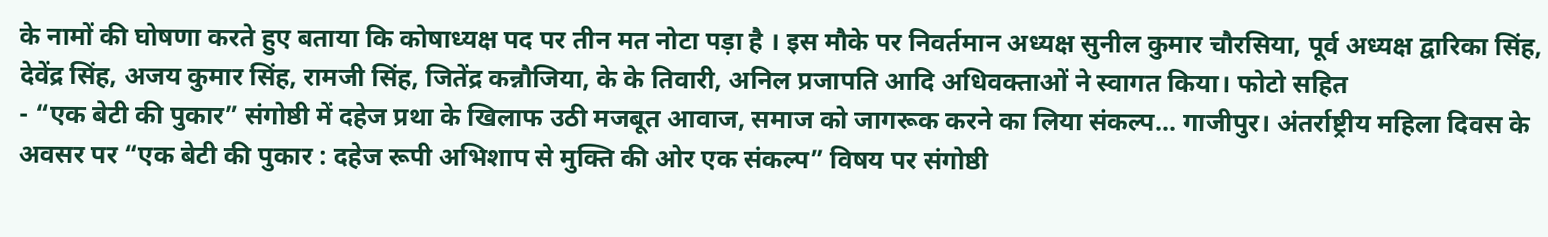के नामों की घोषणा करते हुए बताया कि कोषाध्यक्ष पद पर तीन मत नोटा पड़ा है । इस मौके पर निवर्तमान अध्यक्ष सुनील कुमार चौरसिया, पूर्व अध्यक्ष द्वारिका सिंह, देवेंद्र सिंह, अजय कुमार सिंह, रामजी सिंह, जितेंद्र कन्नौजिया, के के तिवारी, अनिल प्रजापति आदि अधिवक्ताओं ने स्वागत किया। फोटो सहित
- “एक बेटी की पुकार” संगोष्ठी में दहेज प्रथा के खिलाफ उठी मजबूत आवाज, समाज को जागरूक करने का लिया संकल्प... गाजीपुर। अंतर्राष्ट्रीय महिला दिवस के अवसर पर “एक बेटी की पुकार : दहेज रूपी अभिशाप से मुक्ति की ओर एक संकल्प” विषय पर संगोष्ठी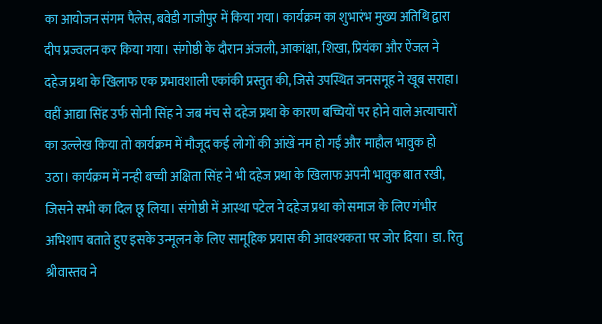का आयोजन संगम पैलेस, बवेडी गाजीपुर में किया गया। कार्यक्रम का शुभारंभ मुख्य अतिथि द्वारा दीप प्रज्वलन कर किया गया। संगोष्ठी के दौरान अंजली, आकांक्षा, शिखा, प्रियंका और ऐंजल ने दहेज प्रथा के खिलाफ एक प्रभावशाली एकांकी प्रस्तुत की, जिसे उपस्थित जनसमूह ने खूब सराहा। वहीं आद्या सिंह उर्फ सोनी सिंह ने जब मंच से दहेज प्रथा के कारण बच्चियों पर होने वाले अत्याचारों का उल्लेख किया तो कार्यक्रम में मौजूद कई लोगों की आंखें नम हो गईं और माहौल भावुक हो उठा। कार्यक्रम में नन्ही बच्ची अक्षिता सिंह ने भी दहेज प्रथा के खिलाफ अपनी भावुक बात रखी, जिसने सभी का दिल छू लिया। संगोष्ठी में आस्था पटेल ने दहेज प्रथा को समाज के लिए गंभीर अभिशाप बताते हुए इसके उन्मूलन के लिए सामूहिक प्रयास की आवश्यकता पर जोर दिया। डा. रितु श्रीवास्तव ने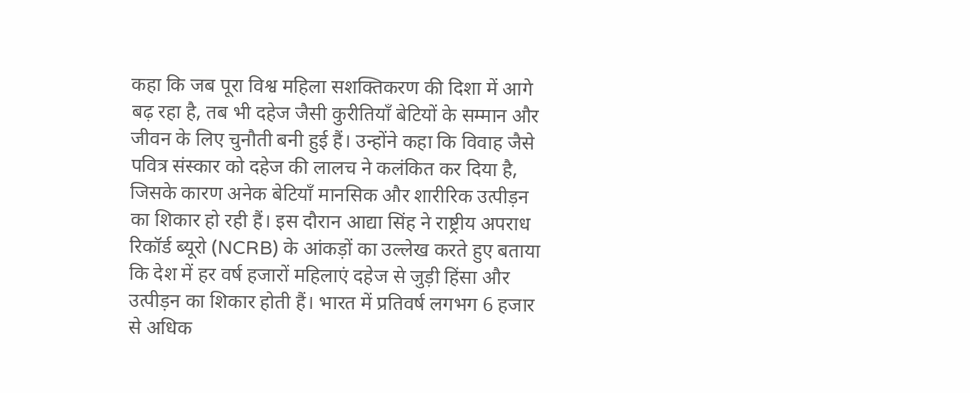कहा कि जब पूरा विश्व महिला सशक्तिकरण की दिशा में आगे बढ़ रहा है, तब भी दहेज जैसी कुरीतियाँ बेटियों के सम्मान और जीवन के लिए चुनौती बनी हुई हैं। उन्होंने कहा कि विवाह जैसे पवित्र संस्कार को दहेज की लालच ने कलंकित कर दिया है, जिसके कारण अनेक बेटियाँ मानसिक और शारीरिक उत्पीड़न का शिकार हो रही हैं। इस दौरान आद्या सिंह ने राष्ट्रीय अपराध रिकॉर्ड ब्यूरो (NCRB) के आंकड़ों का उल्लेख करते हुए बताया कि देश में हर वर्ष हजारों महिलाएं दहेज से जुड़ी हिंसा और उत्पीड़न का शिकार होती हैं। भारत में प्रतिवर्ष लगभग 6 हजार से अधिक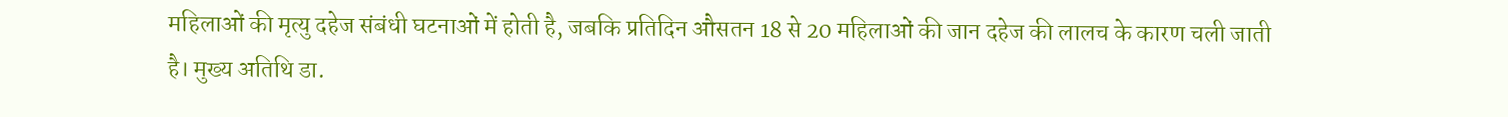महिलाओं की मृत्यु दहेज संबंधी घटनाओं में होती है, जबकि प्रतिदिन औसतन 18 से 20 महिलाओं की जान दहेज की लालच के कारण चली जाती है। मुख्य अतिथि डा.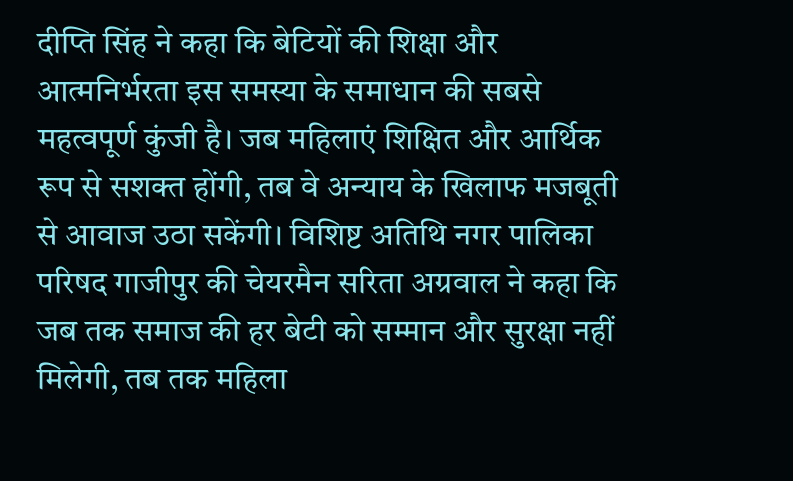दीप्ति सिंह ने कहा कि बेटियों की शिक्षा और आत्मनिर्भरता इस समस्या के समाधान की सबसे महत्वपूर्ण कुंजी है। जब महिलाएं शिक्षित और आर्थिक रूप से सशक्त होंगी, तब वे अन्याय के खिलाफ मजबूती से आवाज उठा सकेंगी। विशिष्ट अतिथि नगर पालिका परिषद गाजीपुर की चेयरमैन सरिता अग्रवाल ने कहा कि जब तक समाज की हर बेटी को सम्मान और सुरक्षा नहीं मिलेगी, तब तक महिला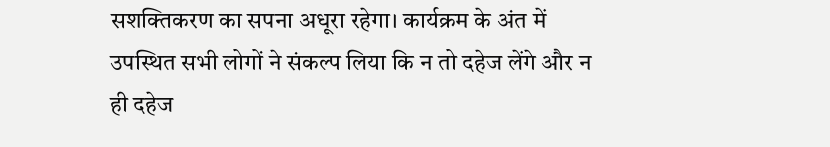सशक्तिकरण का सपना अधूरा रहेगा। कार्यक्रम के अंत में उपस्थित सभी लोगों ने संकल्प लिया कि न तो दहेज लेंगे और न ही दहेज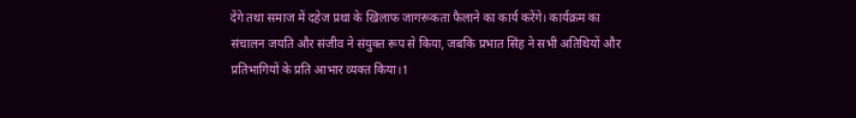देंगे तथा समाज में दहेज प्रथा के खिलाफ जागरूकता फैलाने का कार्य करेंगे। कार्यक्रम का संचालन जयति और संजीव ने संयुक्त रूप से किया, जबकि प्रभात सिंह ने सभी अतिथियों और प्रतिभागियों के प्रति आभार व्यक्त किया।1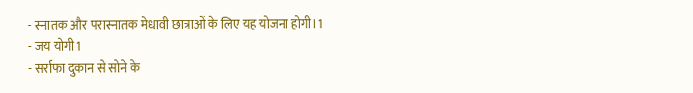- स्नातक और परास्नातक मेधावी छात्राओं के लिए यह योजना होगी।1
- जय योगी1
- सर्राफा दुकान से सोने के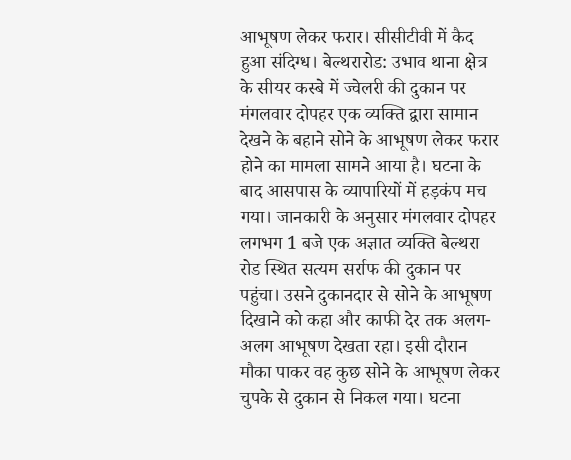आभूषण लेकर फरार। सीसीटीवी में कैद हुआ संदिग्ध। बेल्थरारोड: उभाव थाना क्षेत्र के सीयर कस्बे में ज्वेलरी की दुकान पर मंगलवार दोपहर एक व्यक्ति द्वारा सामान देखने के बहाने सोने के आभूषण लेकर फरार होने का मामला सामने आया है। घटना के बाद आसपास के व्यापारियों में हड़कंप मच गया। जानकारी के अनुसार मंगलवार दोपहर लगभग 1 बजे एक अज्ञात व्यक्ति बेल्थरा रोड स्थित सत्यम सर्राफ की दुकान पर पहुंचा। उसने दुकानदार से सोने के आभूषण दिखाने को कहा और काफी देर तक अलग-अलग आभूषण देखता रहा। इसी दौरान मौका पाकर वह कुछ सोने के आभूषण लेकर चुपके से दुकान से निकल गया। घटना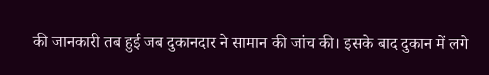की जानकारी तब हुई जब दुकानदार ने सामान की जांच की। इसके बाद दुकान में लगे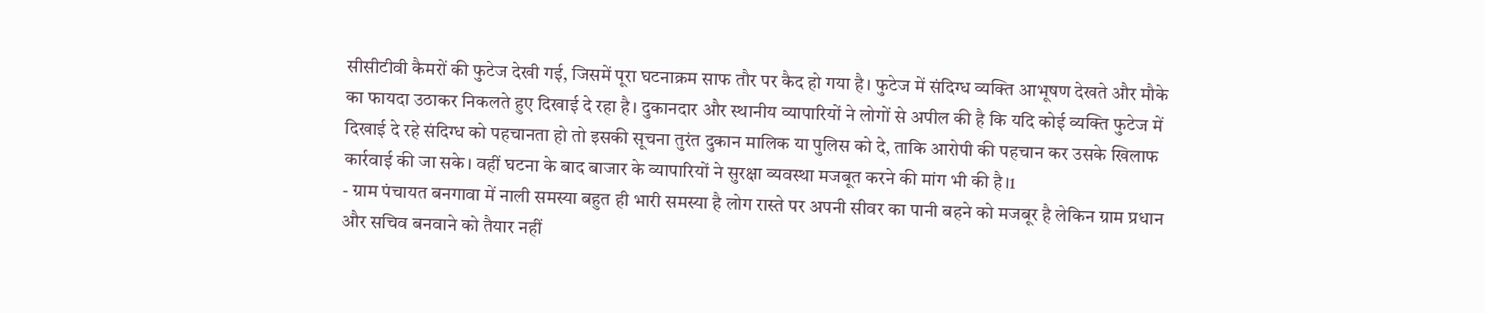सीसीटीवी कैमरों की फुटेज देखी गई, जिसमें पूरा घटनाक्रम साफ तौर पर कैद हो गया है। फुटेज में संदिग्ध व्यक्ति आभूषण देखते और मौके का फायदा उठाकर निकलते हुए दिखाई दे रहा है। दुकानदार और स्थानीय व्यापारियों ने लोगों से अपील की है कि यदि कोई व्यक्ति फुटेज में दिखाई दे रहे संदिग्ध को पहचानता हो तो इसकी सूचना तुरंत दुकान मालिक या पुलिस को दे, ताकि आरोपी की पहचान कर उसके खिलाफ कार्रवाई की जा सके। वहीं घटना के बाद बाजार के व्यापारियों ने सुरक्षा व्यवस्था मजबूत करने की मांग भी की है।1
- ग्राम पंचायत बनगावा में नाली समस्या बहुत ही भारी समस्या है लोग रास्ते पर अपनी सीवर का पानी बहने को मजबूर है लेकिन ग्राम प्रधान और सचिव बनवाने को तैयार नहीं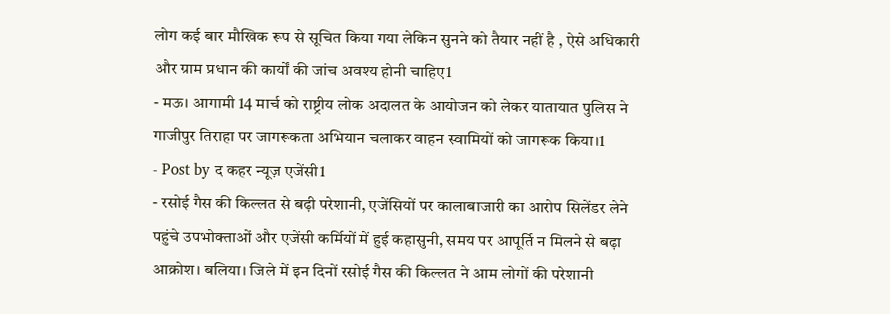लोग कई बार मौखिक रूप से सूचित किया गया लेकिन सुनने को तैयार नहीं है , ऐसे अधिकारी और ग्राम प्रधान की कार्यों की जांच अवश्य होनी चाहिए1
- मऊ। आगामी 14 मार्च को राष्ट्रीय लोक अदालत के आयोजन को लेकर यातायात पुलिस ने गाजीपुर तिराहा पर जागरूकता अभियान चलाकर वाहन स्वामियों को जागरूक किया।1
- Post by द कहर न्यूज़ एजेंसी1
- रसोई गैस की किल्लत से बढ़ी परेशानी, एजेंसियों पर कालाबाजारी का आरोप सिलेंडर लेने पहुंचे उपभोक्ताओं और एजेंसी कर्मियों में हुई कहासुनी, समय पर आपूर्ति न मिलने से बढ़ा आक्रोश। बलिया। जिले में इन दिनों रसोई गैस की किल्लत ने आम लोगों की परेशानी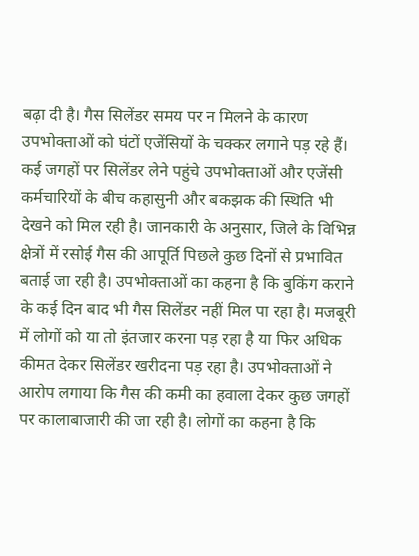बढ़ा दी है। गैस सिलेंडर समय पर न मिलने के कारण उपभोक्ताओं को घंटों एजेंसियों के चक्कर लगाने पड़ रहे हैं। कई जगहों पर सिलेंडर लेने पहुंचे उपभोक्ताओं और एजेंसी कर्मचारियों के बीच कहासुनी और बकझक की स्थिति भी देखने को मिल रही है। जानकारी के अनुसार, जिले के विभिन्न क्षेत्रों में रसोई गैस की आपूर्ति पिछले कुछ दिनों से प्रभावित बताई जा रही है। उपभोक्ताओं का कहना है कि बुकिंग कराने के कई दिन बाद भी गैस सिलेंडर नहीं मिल पा रहा है। मजबूरी में लोगों को या तो इंतजार करना पड़ रहा है या फिर अधिक कीमत देकर सिलेंडर खरीदना पड़ रहा है। उपभोक्ताओं ने आरोप लगाया कि गैस की कमी का हवाला देकर कुछ जगहों पर कालाबाजारी की जा रही है। लोगों का कहना है कि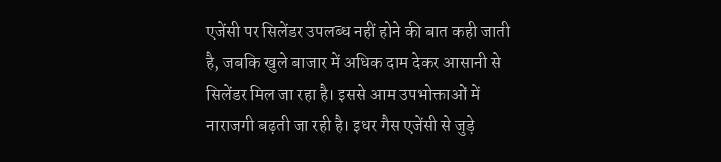एजेंसी पर सिलेंडर उपलब्ध नहीं होने की बात कही जाती है, जबकि खुले बाजार में अधिक दाम देकर आसानी से सिलेंडर मिल जा रहा है। इससे आम उपभोक्ताओं में नाराजगी बढ़ती जा रही है। इधर गैस एजेंसी से जुड़े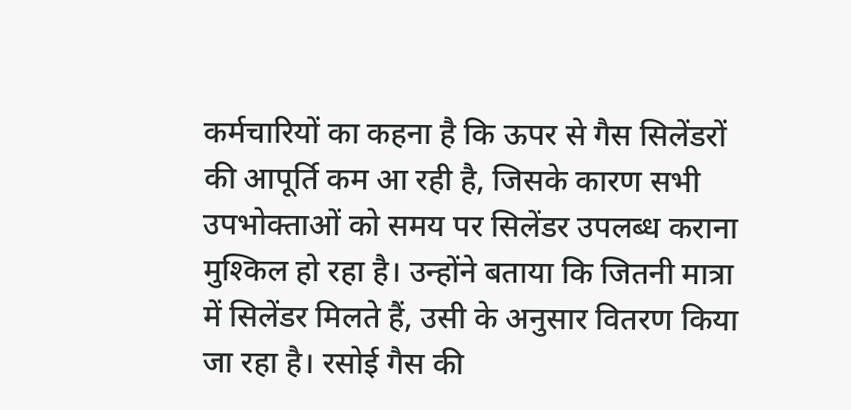कर्मचारियों का कहना है कि ऊपर से गैस सिलेंडरों की आपूर्ति कम आ रही है, जिसके कारण सभी उपभोक्ताओं को समय पर सिलेंडर उपलब्ध कराना मुश्किल हो रहा है। उन्होंने बताया कि जितनी मात्रा में सिलेंडर मिलते हैं, उसी के अनुसार वितरण किया जा रहा है। रसोई गैस की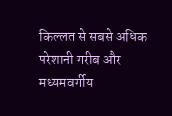किल्लत से सबसे अधिक परेशानी गरीब और मध्यमवर्गीय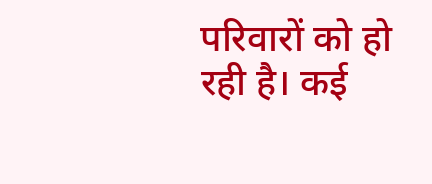परिवारों को हो रही है। कई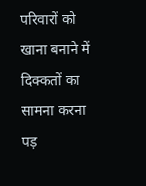परिवारों को खाना बनाने में दिक्कतों का सामना करना पड़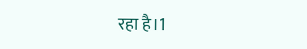रहा है।1